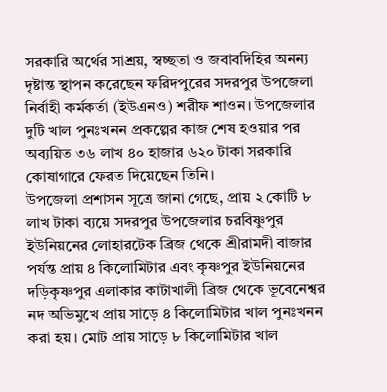সরকারি অর্থের সাশ্রয়, স্বচ্ছতা ও জবাবদিহির অনন্য দৃষ্টান্ত স্থাপন করেছেন ফরিদপুরের সদরপুর উপজেলা নির্বাহী কর্মকর্তা (ইউএনও) শরীফ শাওন। উপজেলার দুটি খাল পুনঃখনন প্রকল্পের কাজ শেষ হওয়ার পর অব্যয়িত ৩৬ লাখ ৪০ হাজার ৬২০ টাকা সরকারি কোষাগারে ফেরত দিয়েছেন তিনি।
উপজেলা প্রশাসন সূত্রে জানা গেছে, প্রায় ২ কোটি ৮ লাখ টাকা ব্যয়ে সদরপুর উপজেলার চরবিষ্ণুপুর ইউনিয়নের লোহারটেক ব্রিজ থেকে শ্রীরামদী বাজার পর্যন্ত প্রায় ৪ কিলোমিটার এবং কৃষ্ণপুর ইউনিয়নের দড়িকৃষ্ণপুর এলাকার কাটাখালী ব্রিজ থেকে ভূবেনেশ্বর নদ অভিমুখে প্রায় সাড়ে ৪ কিলোমিটার খাল পুনঃখনন করা হয়। মোট প্রায় সাড়ে ৮ কিলোমিটার খাল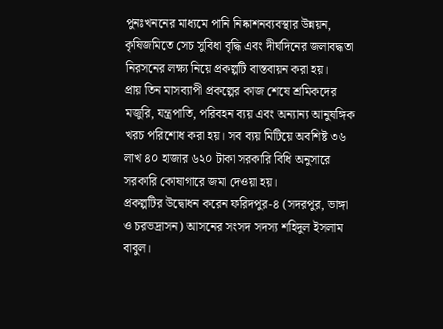পুনঃখননের মাধ্যমে পানি নিষ্কাশনব্যবস্থার উন্নয়ন, কৃষিজমিতে সেচ সুবিধা বৃদ্ধি এবং দীর্ঘদিনের জলাবদ্ধতা নিরসনের লক্ষ্য নিয়ে প্রকল্পটি বাস্তবায়ন করা হয়।
প্রায় তিন মাসব্যাপী প্রকল্পের কাজ শেষে শ্রমিকদের মজুরি, যন্ত্রপাতি, পরিবহন ব্যয় এবং অন্যান্য আনুষঙ্গিক খরচ পরিশোধ করা হয়। সব ব্যয় মিটিয়ে অবশিষ্ট ৩৬ লাখ ৪০ হাজার ৬২০ টাকা সরকারি বিধি অনুসারে সরকারি কোষাগারে জমা দেওয়া হয়।
প্রকল্পটির উদ্বোধন করেন ফরিদপুর-৪ (সদরপুর, ভাঙ্গা ও চরভদ্রাসন) আসনের সংসদ সদস্য শহিদুল ইসলাম বাবুল।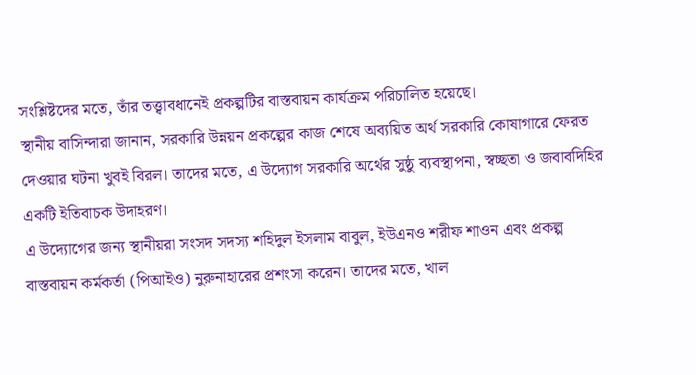সংশ্লিষ্টদের মতে, তাঁর তত্ত্বাবধানেই প্রকল্পটির বাস্তবায়ন কার্যক্রম পরিচালিত হয়েছে।
স্থানীয় বাসিন্দারা জানান, সরকারি উন্নয়ন প্রকল্পের কাজ শেষে অব্যয়িত অর্থ সরকারি কোষাগারে ফেরত দেওয়ার ঘটনা খুবই বিরল। তাদের মতে, এ উদ্যোগ সরকারি অর্থের সুষ্ঠু ব্যবস্থাপনা, স্বচ্ছতা ও জবাবদিহির একটি ইতিবাচক উদাহরণ।
এ উদ্যোগের জন্য স্থানীয়রা সংসদ সদস্য শহিদুল ইসলাম বাবুল, ইউএনও শরীফ শাওন এবং প্রকল্প বাস্তবায়ন কর্মকর্তা (পিআইও) নুরুনাহারের প্রশংসা করেন। তাদের মতে, খাল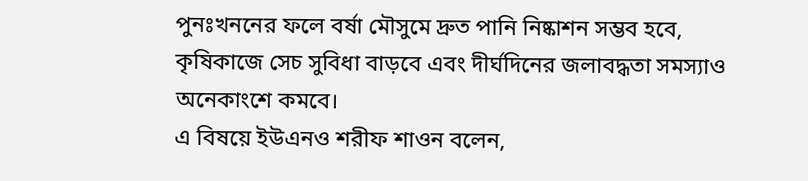পুনঃখননের ফলে বর্ষা মৌসুমে দ্রুত পানি নিষ্কাশন সম্ভব হবে, কৃষিকাজে সেচ সুবিধা বাড়বে এবং দীর্ঘদিনের জলাবদ্ধতা সমস্যাও অনেকাংশে কমবে।
এ বিষয়ে ইউএনও শরীফ শাওন বলেন,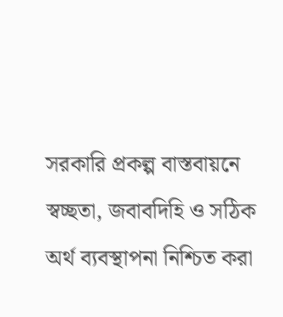সরকারি প্রকল্প বাস্তবায়নে স্বচ্ছতা, জবাবদিহি ও সঠিক অর্থ ব্যবস্থাপনা নিশ্চিত করা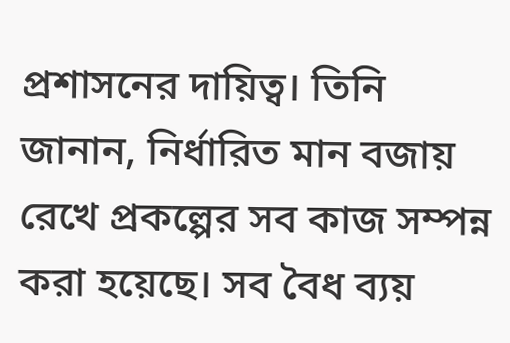প্রশাসনের দায়িত্ব। তিনি জানান, নির্ধারিত মান বজায় রেখে প্রকল্পের সব কাজ সম্পন্ন করা হয়েছে। সব বৈধ ব্যয়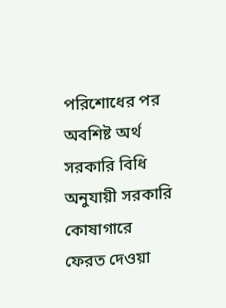পরিশোধের পর অবশিষ্ট অর্থ সরকারি বিধি অনুযায়ী সরকারি কোষাগারে ফেরত দেওয়া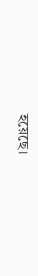হয়েছে।